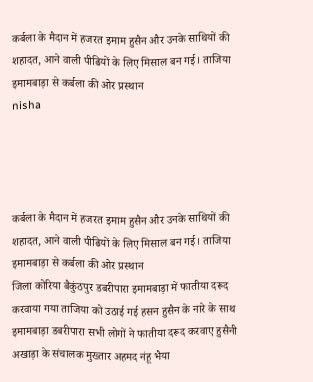कर्बला के मैदान में हजरत इमाम हुसैन और उनके साथियों की शहादत, आने वाली पीढियों के लिए मिसाल बन गई। ताजिया इमामबाड़ा से कर्बला की ओर प्रस्थान
nisha




कर्बला के मैदान में हजरत इमाम हुसैन और उनके साथियों की शहादत, आने वाली पीढियों के लिए मिसाल बन गई। ताजिया इमामबाड़ा से कर्बला की ओर प्रस्थान
जिला कोरिया बैकुंठपुर डबरीपारा इमामबाड़ा में फातीया दरूद करवाया गया ताजिया को उठाई गई हसन हुसैन के नारे के साथ इमामबाड़ा डबरीपारा सभी लोगों ने फातीया दरूद करवाए हुसैनी अखाड़ा के संचालक मुख्तार अहमद नंहू भैया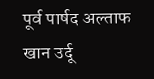पूर्व पार्षद अल्ताफ खान उर्दू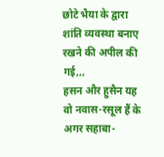छोटे भैया के द्वारा शांति व्यवस्था बनाए रखने की अपील की गई,,,
हसन और हुसैन यह वो नवास-रसूल हैं के अगर सहाबा-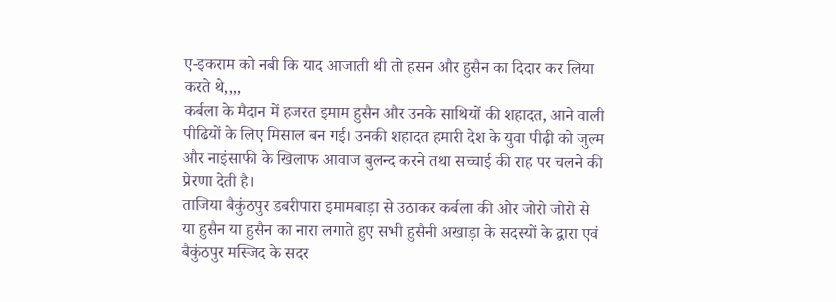ए-इकराम को नबी कि याद आजाती थी तो हसन और हुसैन का दिदार कर लिया करते थे,,,,
कर्बला के मैदान में हजरत इमाम हुसैन और उनके साथियों की शहादत, आने वाली पीढियों के लिए मिसाल बन गई। उनकी शहादत हमारी देश के युवा पीढ़ी को जुल्म और नाइंसाफी के खिलाफ आवाज बुलन्द करने तथा सच्चाई की राह पर चलने की प्रेरणा देती है।
ताजिया बैकुंठपुर डबरीपारा इमामबाड़ा से उठाकर कर्बला की ओर जोरो जोरो से या हुसैन या हुसैन का नारा लगाते हुए सभी हुसैनी अखाड़ा के सदस्यों के द्वारा एवं बैकुंठपुर मस्जिद के सदर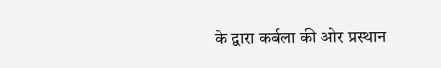के द्वारा कर्बला की ओर प्रस्थान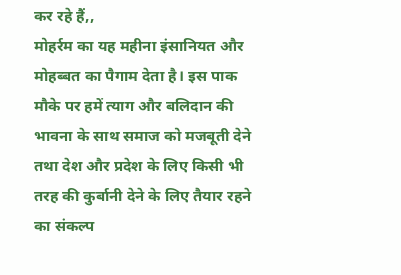कर रहे हैं,,
मोहर्रम का यह महीना इंसानियत और मोहब्बत का पैगाम देता है। इस पाक मौके पर हमें त्याग और बलिदान की भावना के साथ समाज को मजबूती देने तथा देश और प्रदेश के लिए किसी भी तरह की कुर्बानी देने के लिए तैयार रहने का संकल्प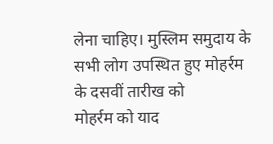लेना चाहिए। मुस्लिम समुदाय के सभी लोग उपस्थित हुए मोहर्रम के दसवीं तारीख को
मोहर्रम को याद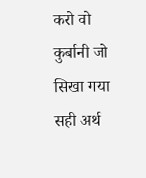करो वो कुर्बानी जो सिखा गया सही अर्थ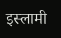इस्लामी